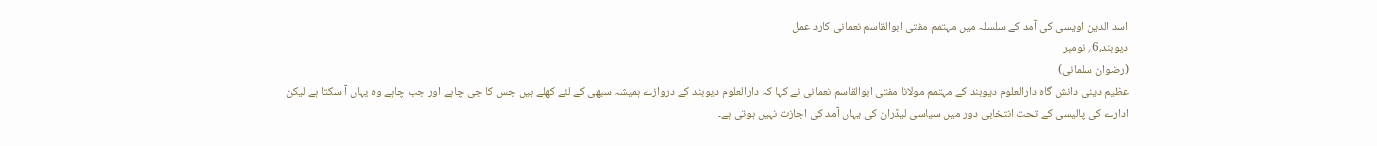اسد الدین اویسی کی آمد کے سلسلہ میں مہتمم مفتی ابوالقاسم نعمانی کارد عمل
دیوبند،6؍ نومبر
(رضوان سلمانی)
عظیم دینی دانش گاہ دارالعلوم دیوبند کے مہتمم مولانا مفتی ابوالقاسم نعمانی نے کہا کہ دارالعلوم دیوبند کے دروازے ہمیشہ سبھی کے لئے کھلے ہیں جس کا جی چاہے اور جب چاہے وہ یہاں آ سکتا ہے لیکن ادارے کی پالیسی کے تحت انتخابی دور میں سیاسی لیڈران کی یہاں آمد کی اجازت نہیں ہوتی ہے۔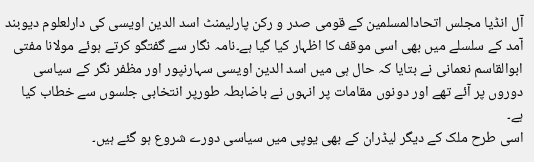آل انڈیا مجلس اتحادالمسلمین کے قومی صدر و رکن پارلیمنٹ اسد الدین اویسی کی دارلعلوم دیوبند آمد کے سلسلے میں بھی اسی موقف کا اظہار کیا گیا ہے۔نامہ نگار سے گفتگو کرتے ہوئے مولانا مفتی ابوالقاسم نعمانی نے بتایا کہ حال ہی میں اسد الدین اویسی سہارنپور اور مظفر نگر کے سیاسی دوروں پر آئے تھے اور دونوں مقامات پر انہوں نے باضابطہ طورپر انتخابی جلسوں سے خطاب کیا ہے۔
اسی طرح ملک کے دیگر لیڈران کے بھی یوپی میں سیاسی دورے شروع ہو گئے ہیں۔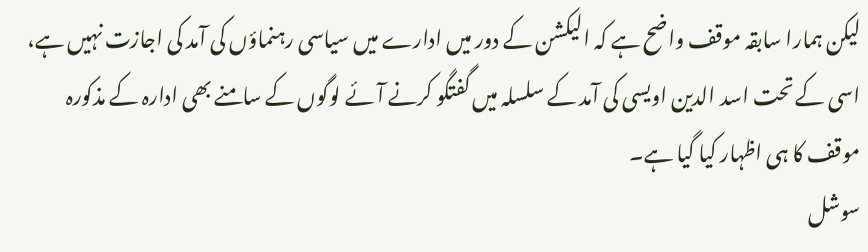لیکن ہمارا سابقہ موقف واضح ہے کہ الیکشن کے دور میں ادارے میں سیاسی رہنماؤں کی آمد کی اجازت نہیں ہے، اسی کے تحت اسد الدین اویسی کی آمد کے سلسلہ میں گفتگو کرنے آئے لوگوں کے سامنے بھی ادارہ کے مذکورہ موقف کا ہی اظہار کیا گیا ہے۔
سوشل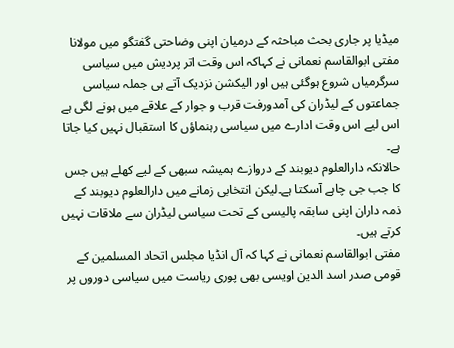میڈیا پر جاری بحث مباحثہ کے درمیان اپنی وضاحتی گفتگو میں مولانا مفتی ابوالقاسم نعمانی نے کہاکہ اس وقت اتر پردیش میں سیاسی سرگرمیاں شروع ہوگئی ہیں اور الیکشن نزدیک آتے ہی جملہ سیاسی جماعتوں کے لیڈران کی آمدورفت قرب و جوار کے علاقے میں ہونے لگی ہے اس لیے اس وقت ادارے میں سیاسی رہنماؤں کا استقبال نہیں کیا جاتا ہے۔
حالانکہ دارالعلوم دیوبند کے دروازے ہمیشہ سبھی کے لیے کھلے ہیں جس کا جب جی چاہے آسکتا ہے۔لیکن انتخابی زمانے میں دارالعلوم دیوبند کے ذمہ داران اپنی سابقہ پالیسی کے تحت سیاسی لیڈران سے ملاقات نہیں کرتے ہیں۔
مفتی ابوالقاسم نعمانی نے کہا کہ آل انڈیا مجلس اتحاد المسلمین کے قومی صدر اسد الدین اویسی بھی پوری ریاست میں سیاسی دوروں پر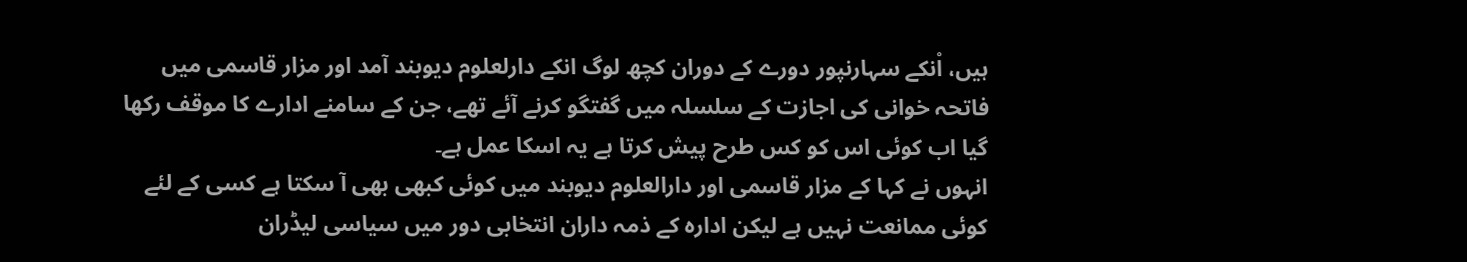ہیں، اْنکے سہارنپور دورے کے دوران کچھ لوگ انکے دارلعلوم دیوبند آمد اور مزار قاسمی میں فاتحہ خوانی کی اجازت کے سلسلہ میں گفتگو کرنے آئے تھے، جن کے سامنے ادارے کا موقف رکھا گیا اب کوئی اس کو کس طرح پیش کرتا ہے یہ اسکا عمل ہے۔
انہوں نے کہا کے مزار قاسمی اور دارالعلوم دیوبند میں کوئی کبھی بھی آ سکتا ہے کسی کے لئے کوئی ممانعت نہیں ہے لیکن ادارہ کے ذمہ داران انتخابی دور میں سیاسی لیڈران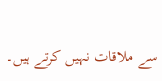سے ملاقات نہیں کرتے ہیں۔